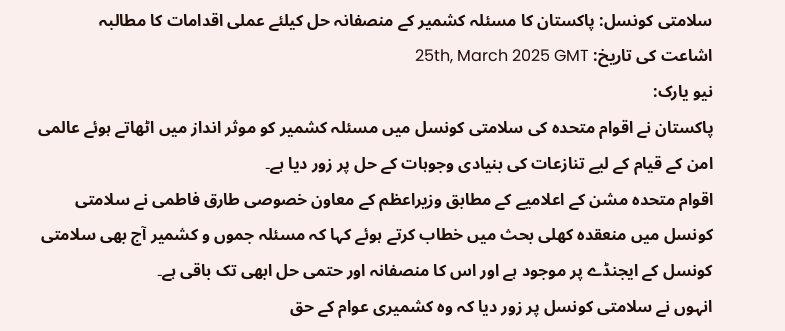سلامتی کونسل: پاکستان کا مسئلہ کشمیر کے منصفانہ حل کیلئے عملی اقدامات کا مطالبہ
اشاعت کی تاریخ: 25th, March 2025 GMT
نیو یارک:
پاکستان نے اقوام متحدہ کی سلامتی کونسل میں مسئلہ کشمیر کو موثر انداز میں اٹھاتے ہوئے عالمی امن کے قیام کے لیے تنازعات کی بنیادی وجوہات کے حل پر زور دیا ہے۔
اقوام متحدہ مشن کے اعلامیے کے مطابق وزیراعظم کے معاون خصوصی طارق فاطمی نے سلامتی کونسل میں منعقدہ کھلی بحث میں خطاب کرتے ہوئے کہا کہ مسئلہ جموں و کشمیر آج بھی سلامتی کونسل کے ایجنڈے پر موجود ہے اور اس کا منصفانہ اور حتمی حل ابھی تک باقی ہے۔
انہوں نے سلامتی کونسل پر زور دیا کہ وہ کشمیری عوام کے حق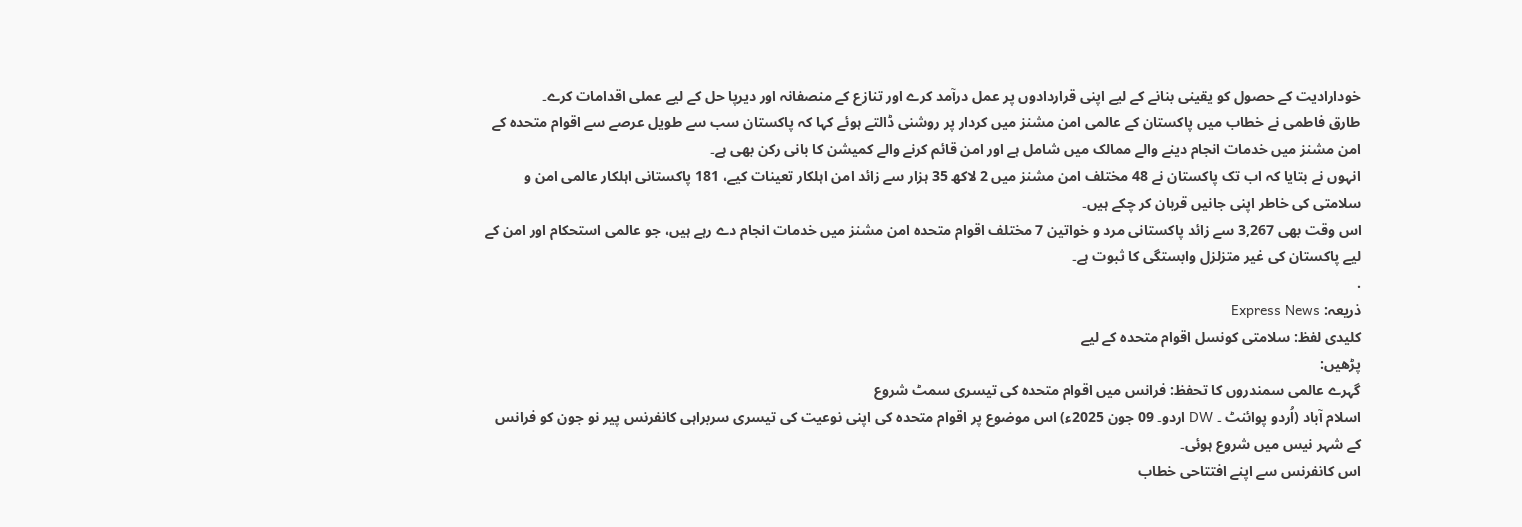خودارادیت کے حصول کو یقینی بنانے کے لیے اپنی قراردادوں پر عمل درآمد کرے اور تنازع کے منصفانہ اور دیرپا حل کے لیے عملی اقدامات کرے۔
طارق فاطمی نے خطاب میں پاکستان کے عالمی امن مشنز میں کردار پر روشنی ڈالتے ہوئے کہا کہ پاکستان سب سے طویل عرصے سے اقوام متحدہ کے امن مشنز میں خدمات انجام دینے والے ممالک میں شامل ہے اور امن قائم کرنے والے کمیشن کا بانی رکن بھی ہے۔
انہوں نے بتایا کہ اب تک پاکستان نے 48 مختلف امن مشنز میں 2 لاکھ 35 ہزار سے زائد امن اہلکار تعینات کیے، 181 پاکستانی اہلکار عالمی امن و سلامتی کی خاطر اپنی جانیں قربان کر چکے ہیں۔
اس وقت بھی 3,267 سے زائد پاکستانی مرد و خواتین 7 مختلف اقوام متحدہ امن مشنز میں خدمات انجام دے رہے ہیں، جو عالمی استحکام اور امن کے لیے پاکستان کی غیر متزلزل وابستگی کا ثبوت ہے۔
.
ذریعہ: Express News
کلیدی لفظ: سلامتی کونسل اقوام متحدہ کے لیے
پڑھیں:
گہرے عالمی سمندروں کا تحفظ: فرانس میں اقوام متحدہ کی تیسری سمٹ شروع
اسلام آباد (اُردو پوائنٹ ۔ DW اردو۔ 09 جون 2025ء) اس موضوع پر اقوام متحدہ کی اپنی نوعیت کی تیسری سربراہی کانفرنس پیر نو جون کو فرانس کے شہر نیس میں شروع ہوئی۔
اس کانفرنس سے اپنے افتتاحی خطاب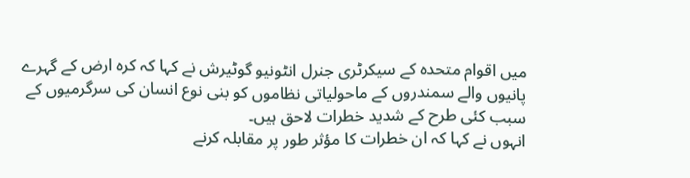میں اقوام متحدہ کے سیکرٹری جنرل انٹونیو گوٹیرش نے کہا کہ کرہ ارض کے گہرے پانیوں والے سمندروں کے ماحولیاتی نظاموں کو بنی نوع انسان کی سرگرمیوں کے سبب کئی طرح کے شدید خطرات لاحق ہیں۔
انہوں نے کہا کہ ان خطرات کا مؤثر طور پر مقابلہ کرنے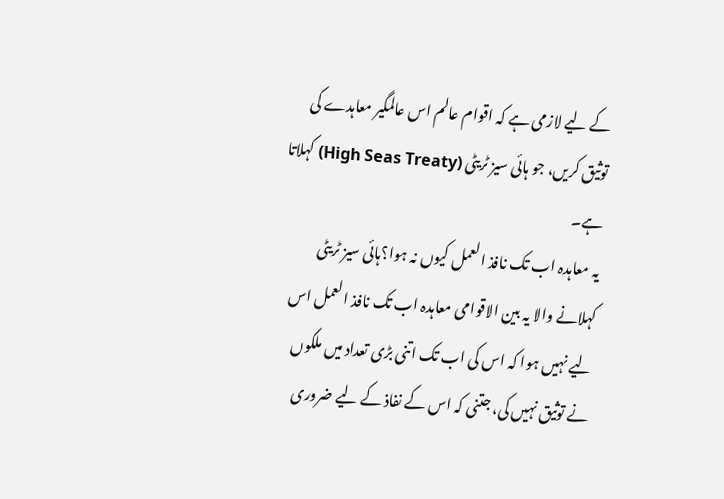کے لیے لازمی ہے کہ اقوام عالم اس عالمگیر معاہدے کی توثیق کریں، جو ہائی سیز ٹریٹی (High Seas Treaty) کہلاتا ہے۔
یہ معاہدہ اب تک نافذ العمل کیوں نہ ہوا؟ہائی سیز ٹریٹی کہلانے والا یہ بین الاقوامی معاہدہ اب تک نافذ العمل اس لیے نہیں ہوا کہ اس کی اب تک اتنی بڑی تعداد میں ملکوں نے توثیق نہیں کی، جتنی کہ اس کے نفاذ کے لیے ضروری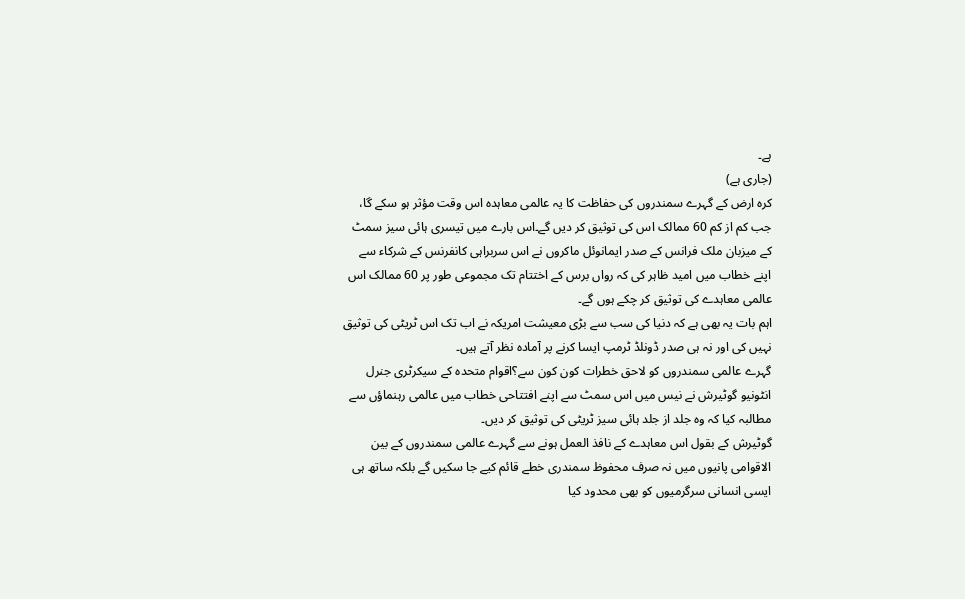ہے۔
(جاری ہے)
کرہ ارض کے گہرے سمندروں کی حفاظت کا یہ عالمی معاہدہ اس وقت مؤثر ہو سکے گا، جب کم از کم 60 ممالک اس کی توثیق کر دیں گے۔اس بارے میں تیسری ہائی سیز سمٹ کے میزبان ملک فرانس کے صدر ایمانوئل ماکروں نے اس سربراہی کانفرنس کے شرکاء سے اپنے خطاب میں امید ظاہر کی کہ رواں برس کے اختتام تک مجموعی طور پر 60 ممالک اس عالمی معاہدے کی توثیق کر چکے ہوں گے۔
اہم بات یہ بھی ہے کہ دنیا کی سب سے بڑی معیشت امریکہ نے اب تک اس ٹریٹی کی توثیق نہیں کی اور نہ ہی صدر ڈونلڈ ٹرمپ ایسا کرنے پر آمادہ نظر آتے ہیں۔
گہرے عالمی سمندروں کو لاحق خطرات کون کون سے؟اقوام متحدہ کے سیکرٹری جنرل انٹونیو گوٹیرش نے نیس میں اس سمٹ سے اپنے افتتاحی خطاب میں عالمی رہنماؤں سے مطالبہ کیا کہ وہ جلد از جلد ہائی سیز ٹریٹی کی توثیق کر دیں۔
گوٹیرش کے بقول اس معاہدے کے نافذ العمل ہونے سے گہرے عالمی سمندروں کے بین الاقوامی پانیوں میں نہ صرف محفوظ سمندری خطے قائم کیے جا سکیں گے بلکہ ساتھ ہی ایسی انسانی سرگرمیوں کو بھی محدود کیا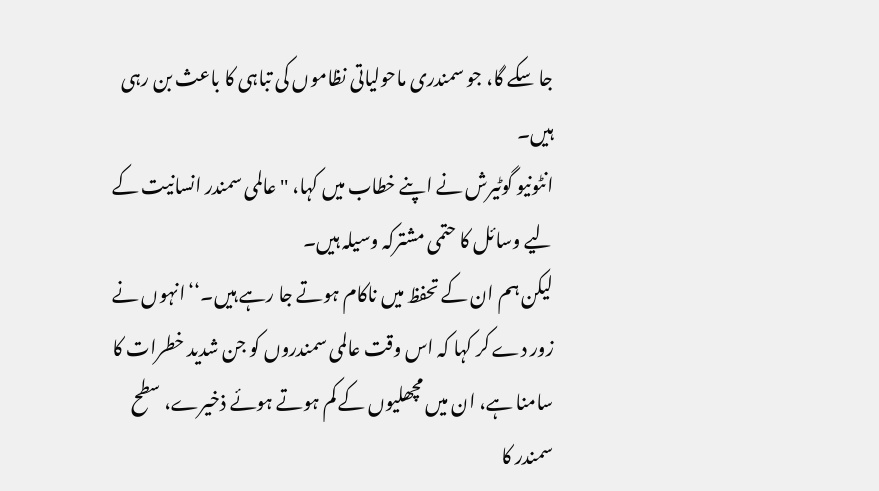جا سکے گا، جو سمندری ماحولیاتی نظاموں کی تباہی کا باعث بن رہی ہیں۔
انٹونیو گوٹیرش نے اپنے خطاب میں کہا، ''عالمی سمندر انسانیت کے لیے وسائل کا حتمی مشترکہ وسیلہ ہیں۔
لیکن ہم ان کے تحفظ میں ناکام ہوتے جا رہے ہیں۔‘‘انہوں نے زور دے کر کہا کہ اس وقت عالمی سمندروں کو جن شدید خطرات کا سامنا ہے، ان میں مچھلیوں کے کم ہوتے ہوئے ذخیرے، سطح سمندر کا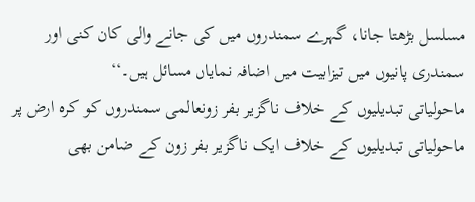مسلسل بڑھتا جانا، گہرے سمندروں میں کی جانے والی کان کنی اور سمندری پانیوں میں تیزابیت میں اضافہ نمایاں مسائل ہیں۔‘‘
ماحولیاتی تبدیلیوں کے خلاف ناگزیر بفر زونعالمی سمندروں کو کرہ ارض پر ماحولیاتی تبدیلیوں کے خلاف ایک ناگزیر بفر زون کے ضامن بھی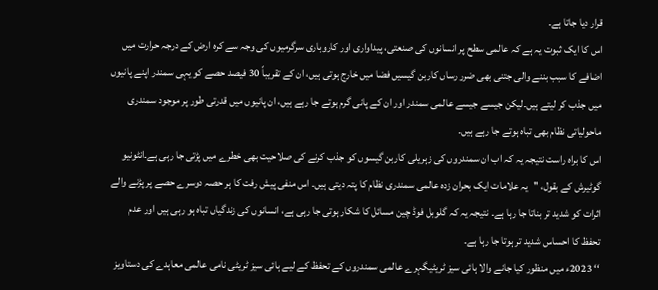قرار دیا جاتا ہے۔
اس کا ایک ثبوت یہ ہے کہ عالمی سطح پر انسانوں کی صنعتی، پیداواری اور کاروباری سرگرمیوں کی وجہ سے کرہ ارض کے درجہ حرارت میں اضافے کا سبب بننے والی جتنی بھی ضرر رساں کاربن گیسیں فضا میں خارج ہوتی ہیں، ان کے تقریباً 30 فیصد حصے کو یہی سمندر اپنے پانیوں میں جذب کر لیتے ہیں۔لیکن جیسے جیسے عالمی سمندر اور ان کے پانی گرم ہوتے جا رہے ہیں، ان پانیوں میں قدرتی طور پر موجود سمندری ماحولیاتی نظام بھی تباہ ہوتے جا رہے ہیں۔
اس کا براہ راست نتیجہ یہ کہ اب ان سمندروں کی زہریلی کاربن گیسوں کو جذب کرنے کی صلاحیت بھی خطرے میں پڑتی جا رہی ہے۔انٹونیو گوٹیرش کے بقول، ''یہ علامات ایک بحران زدہ عالمی سمندری نظام کا پتہ دیتی ہیں۔ اس منفی پیش رفت کا ہر حصہ دوسرے حصے پر پڑنے والے اثرات کو شدید تر بناتا جا رہا ہے۔ نتیجہ یہ کہ گلوبل فوڈ چین مسائل کا شکار ہوتی جا رہی ہے، انسانوں کی زندگیاں تباہ ہو رہی ہیں اور عدم تحفظ کا احساس شدید تر ہوتا جا رہا ہے۔
‘‘ 2023ء میں منظور کیا جانے والا ہائی سیز ٹریٹیگہرے عالمی سمندروں کے تحفظ کے لیے ہائی سیز ٹریٹی نامی عالمی معاہدے کی دستاویز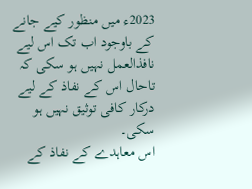2023ء میں منظور کیے جانے کے باوجود اب تک اس لیے نافذالعمل نہیں ہو سکی کہ تاحال اس کے نفاذ کے لیے درکار کافی توثیق نہیں ہو سکی۔
اس معاہدے کے نفاذ کے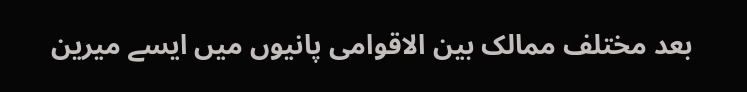بعد مختلف ممالک بین الاقوامی پانیوں میں ایسے میرین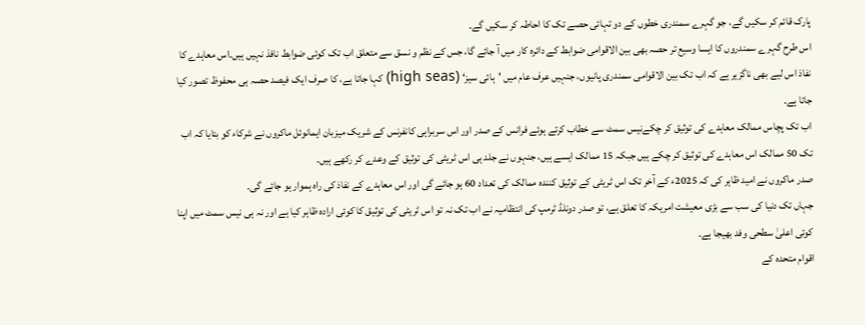پارک قائم کر سکیں گے، جو گہرے سمندری خطوں کے دو تہائی حصے تک کا احاطہ کر سکیں گے۔
اس طرح گہرے سمندروں کا ایسا وسیع تر حصہ بھی بین الاقوامی ضوابط کے دائرہ کار میں آ جائے گا، جس کے نظم و نسق سے متعلق اب تک کوئی ضوابط نافذ نہیں ہیں۔اس معاہدے کا نفاذ اس لیے بھی ناگزیر ہے کہ اب تک بین الاقوامی سمندری پانیوں، جنہیں عرف عام میں 'ہائی سیز‘ (high seas) کہا جاتا ہے، کا صرف ایک فیصد حصہ ہی محفوظ تصور کیا جاتا ہے۔
اب تک پچاس ممالک معاہدے کی توثیق کر چکےنیس سمٹ سے خطاب کرتے ہوئے فرانس کے صدر اور اس سربراہی کانفرنس کے شریک میزبان ایمانوئل ماکروں نے شرکاء کو بتایا کہ اب تک 50 ممالک اس معاہدے کی توثیق کر چکے ہیں جبکہ 15 ممالک ایسے ہیں، جنہوں نے جلد ہی اس ٹریٹی کی توثیق کے وعدے کر رکھے ہیں۔
صدر ماکروں نے امید ظاہر کی کہ 2025ء کے آخر تک اس ٹریٹی کے توثیق کنندہ ممالک کی تعداد 60 ہو جائے گی اور اس معاہدے کے نفاذ کی راہ ہموار ہو جائے گی۔
جہاں تک دنیا کی سب سے بڑی معیشت امریکہ کا تعلق ہے، تو صدر دونلڈ ٹرمپ کی انتظامیہ نے اب تک نہ تو اس ٹریٹی کی توثیق کا کوئی ارادہ ظاہر کیا ہے اور نہ ہی نیس سمٹ میں اپنا کوئی اعلیٰ سطحی وفد بھیجا ہے۔
اقوام متحدہ کے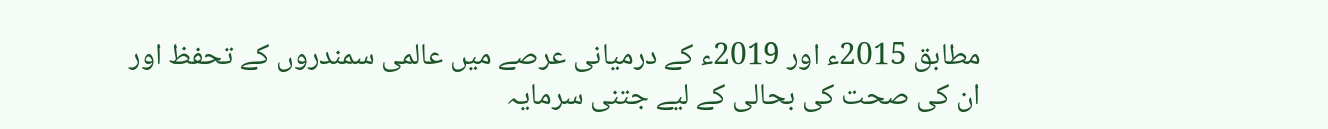مطابق 2015ء اور 2019ء کے درمیانی عرصے میں عالمی سمندروں کے تحفظ اور ان کی صحت کی بحالی کے لیے جتنی سرمایہ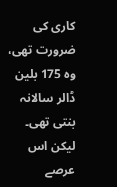کاری کی ضرورت تھی، وہ 175 بلین ڈالر سالانہ بنتی تھی۔ لیکن اس عرصے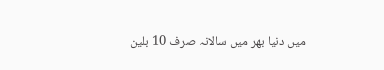میں دنیا بھر میں سالانہ صرف 10 بلین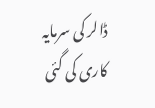ڈالر کی سرمایہ کاری کی گئی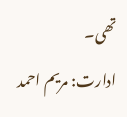تھی۔
ادارت: مریم احمد